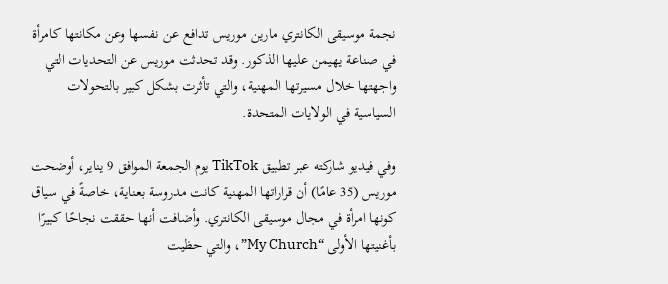نجمة موسيقى الكانتري مارين موريس تدافع عن نفسها وعن مكانتها كامرأة في صناعة يهيمن عليها الذكور. وقد تحدثت موريس عن التحديات التي واجهتها خلال مسيرتها المهنية، والتي تأثرت بشكل كبير بالتحولات السياسية في الولايات المتحدة.

وفي فيديو شاركته عبر تطبيق TikTok يوم الجمعة الموافق 9 يناير، أوضحت موريس (35 عامًا) أن قراراتها المهنية كانت مدروسة بعناية، خاصةً في سياق كونها امرأة في مجال موسيقى الكانتري. وأضافت أنها حققت نجاحًا كبيرًا بأغنيتها الأولى “My Church”، والتي حظيت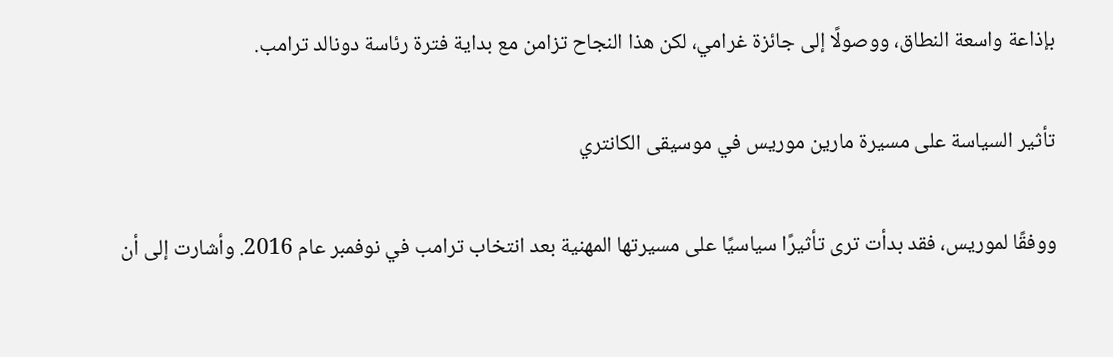بإذاعة واسعة النطاق، ووصولًا إلى جائزة غرامي، لكن هذا النجاح تزامن مع بداية فترة رئاسة دونالد ترامب.

تأثير السياسة على مسيرة مارين موريس في موسيقى الكانتري

ووفقًا لموريس، فقد بدأت ترى تأثيرًا سياسيًا على مسيرتها المهنية بعد انتخاب ترامب في نوفمبر عام 2016. وأشارت إلى أن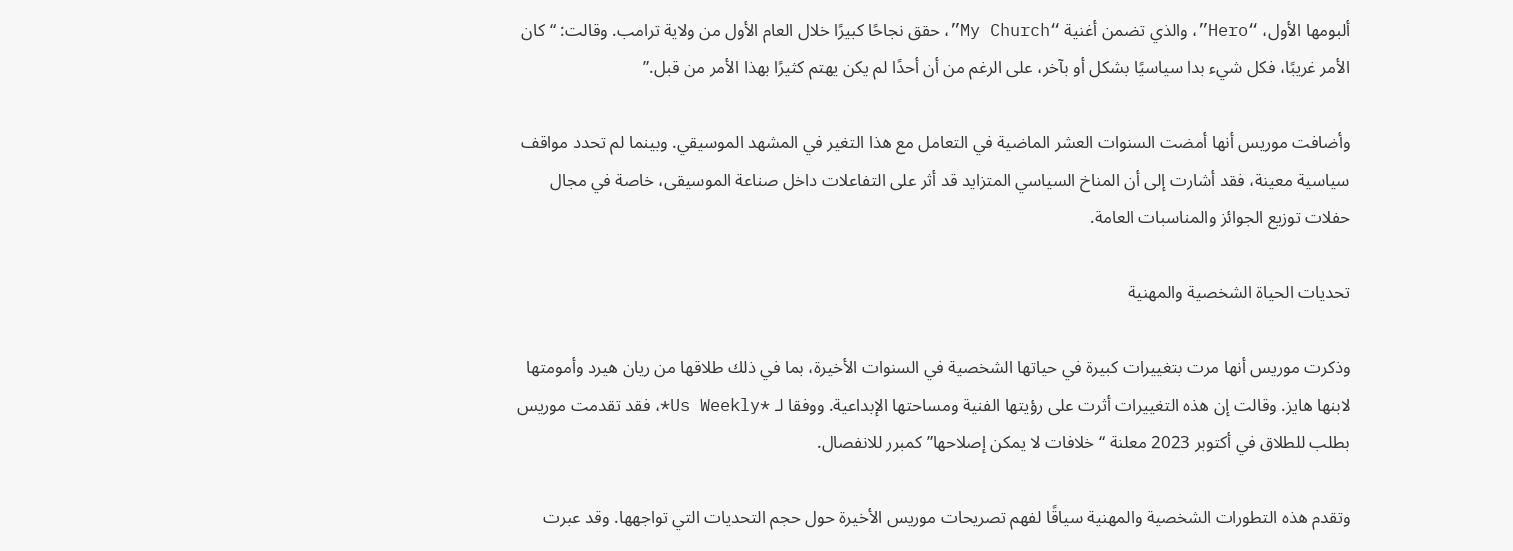ألبومها الأول، “Hero”، والذي تضمن أغنية “My Church”، حقق نجاحًا كبيرًا خلال العام الأول من ولاية ترامب. وقالت: “كان الأمر غريبًا، فكل شيء بدا سياسيًا بشكل أو بآخر، على الرغم من أن أحدًا لم يكن يهتم كثيرًا بهذا الأمر من قبل.”

وأضافت موريس أنها أمضت السنوات العشر الماضية في التعامل مع هذا التغير في المشهد الموسيقي. وبينما لم تحدد مواقف سياسية معينة، فقد أشارت إلى أن المناخ السياسي المتزايد قد أثر على التفاعلات داخل صناعة الموسيقى، خاصة في مجال حفلات توزيع الجوائز والمناسبات العامة.

تحديات الحياة الشخصية والمهنية

وذكرت موريس أنها مرت بتغييرات كبيرة في حياتها الشخصية في السنوات الأخيرة، بما في ذلك طلاقها من ريان هيرد وأمومتها لابنها هايز. وقالت إن هذه التغييرات أثرت على رؤيتها الفنية ومساحتها الإبداعية. ووفقا لـ *Us Weekly*، فقد تقدمت موريس بطلب للطلاق في أكتوبر 2023 معلنة “خلافات لا يمكن إصلاحها” كمبرر للانفصال.

وتقدم هذه التطورات الشخصية والمهنية سياقًا لفهم تصريحات موريس الأخيرة حول حجم التحديات التي تواجهها. وقد عبرت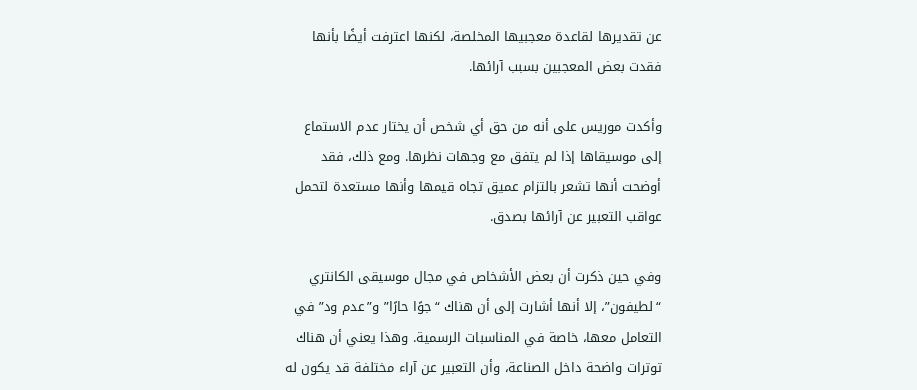عن تقديرها لقاعدة معجبيها المخلصة، لكنها اعترفت أيضًا بأنها فقدت بعض المعجبين بسبب آرائها.

وأكدت موريس على أنه من حق أي شخص أن يختار عدم الاستماع إلى موسيقاها إذا لم يتفق مع وجهات نظرها. ومع ذلك، فقد أوضحت أنها تشعر بالتزام عميق تجاه قيمها وأنها مستعدة لتحمل عواقب التعبير عن آرائها بصدق.

وفي حين ذكرت أن بعض الأشخاص في مجال موسيقى الكانتري “لطيفون”، إلا أنها أشارت إلى أن هناك “جوًا حارًا” و”عدم ود” في التعامل معها، خاصة في المناسبات الرسمية. وهذا يعني أن هناك توترات واضحة داخل الصناعة، وأن التعبير عن آراء مختلفة قد يكون له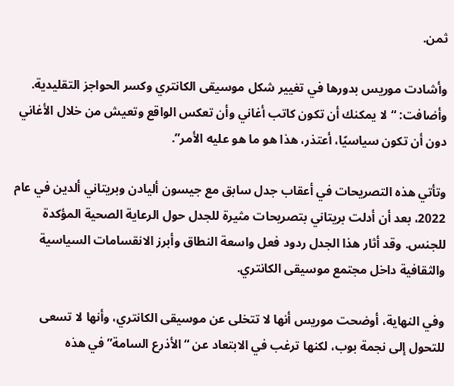ثمن.

وأشادت موريس بدورها في تغيير شكل موسيقى الكانتري وكسر الحواجز التقليدية. وأضافت: “لا يمكنك أن تكون كاتب أغاني وأن تعكس الواقع وتعيش من خلال الأغاني دون أن تكون سياسيًا، أعتذر، هذا هو ما هو عليه الأمر”.

وتأتي هذه التصريحات في أعقاب جدل سابق مع جيسون أليادن وبريتاني ألدين في عام 2022، بعد أن أدلت بريتاني بتصريحات مثيرة للجدل حول الرعاية الصحية المؤكدة للجنس. وقد أثار هذا الجدل ردود فعل واسعة النطاق وأبرز الانقسامات السياسية والثقافية داخل مجتمع موسيقى الكانتري.

وفي النهاية، أوضحت موريس أنها لا تتخلى عن موسيقى الكانتري، وأنها لا تسعى للتحول إلى نجمة بوب، لكنها ترغب في الابتعاد عن “الأذرع السامة” في هذه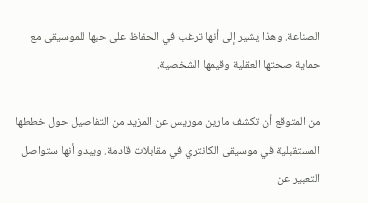الصناعة. وهذا يشير إلى أنها ترغب في الحفاظ على حبها للموسيقى مع حماية صحتها العقلية وقيمها الشخصية.

من المتوقع أن تكشف مارين موريس عن المزيد من التفاصيل حول خططها المستقبلية في موسيقى الكانتري في مقابلات قادمة. ويبدو أنها ستواصل التعبير عن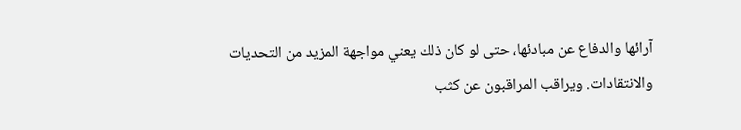آرائها والدفاع عن مبادئها، حتى لو كان ذلك يعني مواجهة المزيد من التحديات والانتقادات. ويراقب المراقبون عن كثب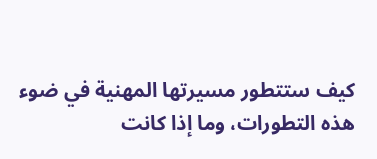كيف ستتطور مسيرتها المهنية في ضوء هذه التطورات، وما إذا كانت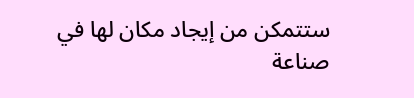ستتمكن من إيجاد مكان لها في صناعة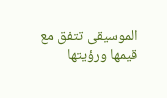الموسيقى تتفق مع قيمها ورؤيتها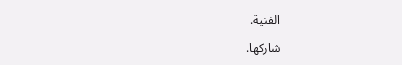الفنية.

شاركها.